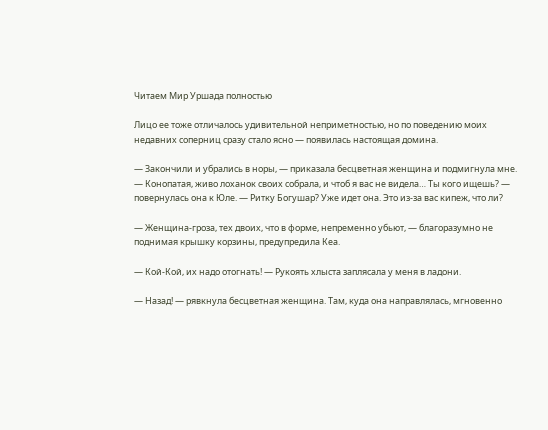Читаем Мир Уршада полностью

Лицо ее тоже отличалось удивительной неприметностью, но по поведению моих недавних соперниц сразу стало ясно — появилась настоящая домина.

— Закончили и убрались в норы, — приказала бесцветная женщина и подмигнула мне. — Конопатая, живо лоханок своих собрала, и чтоб я вас не видела… Ты кого ищешь? — повернулась она к Юле. — Ритку Богушар? Уже идет она. Это из-за вас кипеж, что ли?

— Женщина-гроза, тех двоих, что в форме, непременно убьют, — благоразумно не поднимая крышку корзины, предупредила Кеа.

— Кой-Кой, их надо отогнать! — Рукоять хлыста заплясала у меня в ладони.

— Назад! — рявкнула бесцветная женщина. Там, куда она направлялась, мгновенно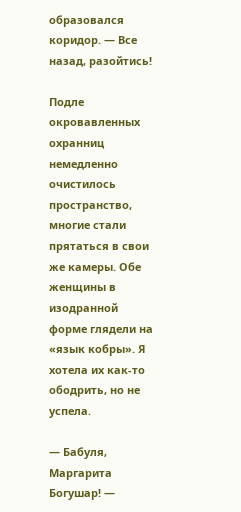образовался коридор. — Все назад, разойтись!

Подле окровавленных охранниц немедленно очистилось пространство, многие стали прятаться в свои же камеры. Обе женщины в изодранной форме глядели на «язык кобры». Я хотела их как-то ободрить, но не успела.

— Бабуля, Маргарита Богушар! —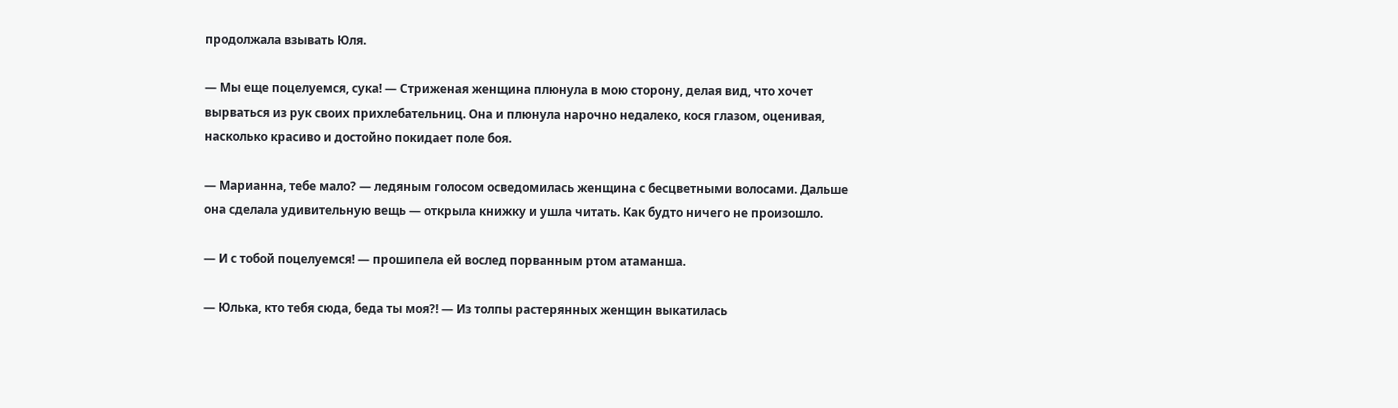продолжала взывать Юля.

— Мы еще поцелуемся, сука! — Стриженая женщина плюнула в мою сторону, делая вид, что хочет вырваться из рук своих прихлебательниц. Она и плюнула нарочно недалеко, кося глазом, оценивая, насколько красиво и достойно покидает поле боя.

— Марианна, тебе мало? — ледяным голосом осведомилась женщина с бесцветными волосами. Дальше она сделала удивительную вещь — открыла книжку и ушла читать. Как будто ничего не произошло.

— И с тобой поцелуемся! — прошипела ей вослед порванным ртом атаманша.

— Юлька, кто тебя сюда, беда ты моя?! — Из толпы растерянных женщин выкатилась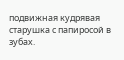подвижная кудрявая старушка с папиросой в зубах.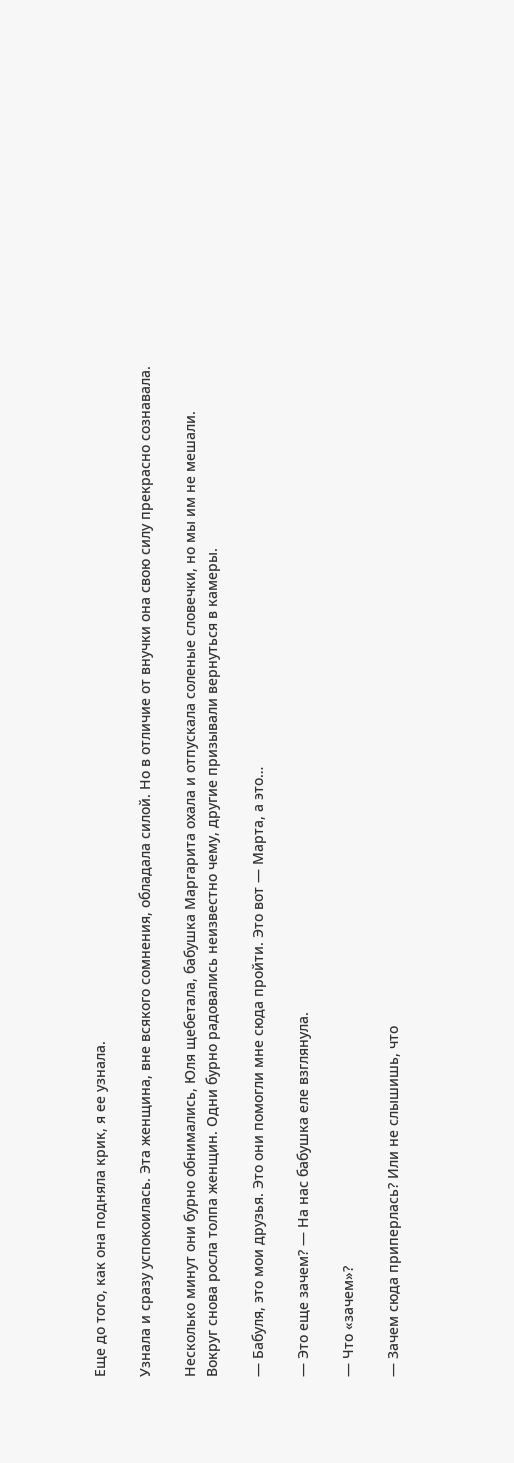Еще до того, как она подняла крик, я ее узнала.

Узнала и сразу успокоилась. Эта женщина, вне всякого сомнения, обладала силой. Но в отличие от внучки она свою силу прекрасно сознавала.

Несколько минут они бурно обнимались, Юля щебетала, бабушка Маргарита охала и отпускала соленые словечки, но мы им не мешали. Вокруг снова росла толпа женщин. Одни бурно радовались неизвестно чему, другие призывали вернуться в камеры.

— Бабуля, это мои друзья. Это они помогли мне сюда пройти. Это вот — Марта, а это…

— Это еще зачем? — На нас бабушка еле взглянула.

— Что «зачем»?

— Зачем сюда приперлась? Или не слышишь, что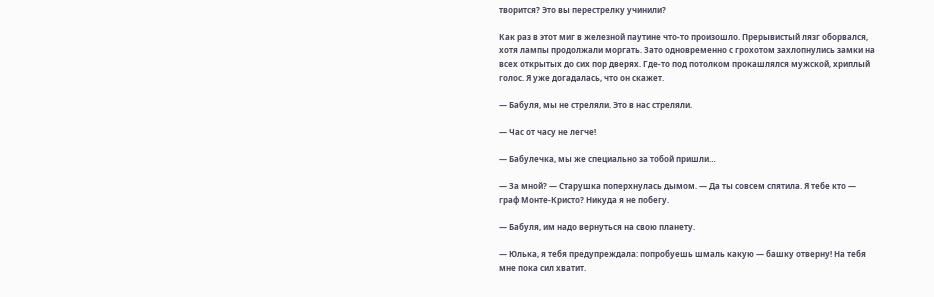творится? Это вы перестрелку учинили?

Как раз в этот миг в железной паутине что-то произошло. Прерывистый лязг оборвался, хотя лампы продолжали моргать. Зато одновременно с грохотом захлопнулись замки на всех открытых до сих пор дверях. Где-то под потолком прокашлялся мужской, хриплый голос. Я уже догадалась, что он скажет.

— Бабуля, мы не стреляли. Это в нас стреляли.

— Час от часу не легче!

— Бабулечка, мы же специально за тобой пришли…

— За мной? — Старушка поперхнулась дымом. — Да ты совсем спятила. Я тебе кто — граф Монте-Кристо? Никуда я не побегу.

— Бабуля, им надо вернуться на свою планету.

— Юлька, я тебя предупреждала: попробуешь шмаль какую — башку отверну! На тебя мне пока сил хватит.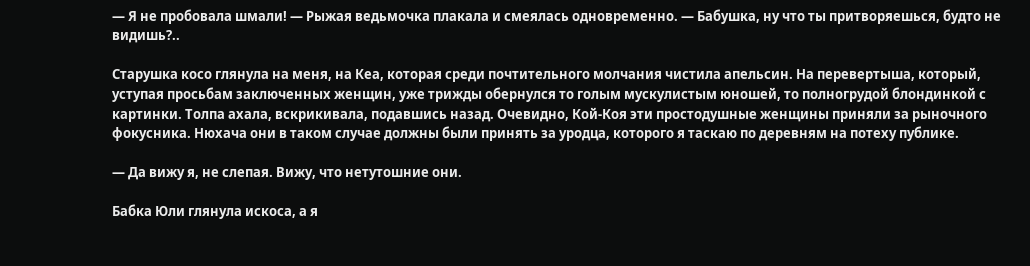— Я не пробовала шмали! — Рыжая ведьмочка плакала и смеялась одновременно. — Бабушка, ну что ты притворяешься, будто не видишь?..

Старушка косо глянула на меня, на Кеа, которая среди почтительного молчания чистила апельсин. На перевертыша, который, уступая просьбам заключенных женщин, уже трижды обернулся то голым мускулистым юношей, то полногрудой блондинкой с картинки. Толпа ахала, вскрикивала, подавшись назад. Очевидно, Кой-Коя эти простодушные женщины приняли за рыночного фокусника. Нюхача они в таком случае должны были принять за уродца, которого я таскаю по деревням на потеху публике.

— Да вижу я, не слепая. Вижу, что нетутошние они.

Бабка Юли глянула искоса, а я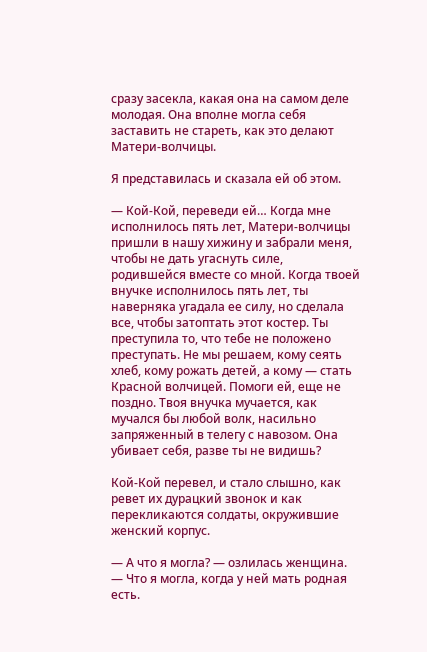сразу засекла, какая она на самом деле молодая. Она вполне могла себя заставить не стареть, как это делают Матери-волчицы.

Я представилась и сказала ей об этом.

— Кой-Кой, переведи ей… Когда мне исполнилось пять лет, Матери-волчицы пришли в нашу хижину и забрали меня, чтобы не дать угаснуть силе, родившейся вместе со мной. Когда твоей внучке исполнилось пять лет, ты наверняка угадала ее силу, но сделала все, чтобы затоптать этот костер. Ты преступила то, что тебе не положено преступать. Не мы решаем, кому сеять хлеб, кому рожать детей, а кому — стать Красной волчицей. Помоги ей, еще не поздно. Твоя внучка мучается, как мучался бы любой волк, насильно запряженный в телегу с навозом. Она убивает себя, разве ты не видишь?

Кой-Кой перевел, и стало слышно, как ревет их дурацкий звонок и как перекликаются солдаты, окружившие женский корпус.

— А что я могла? — озлилась женщина. — Что я могла, когда у ней мать родная есть.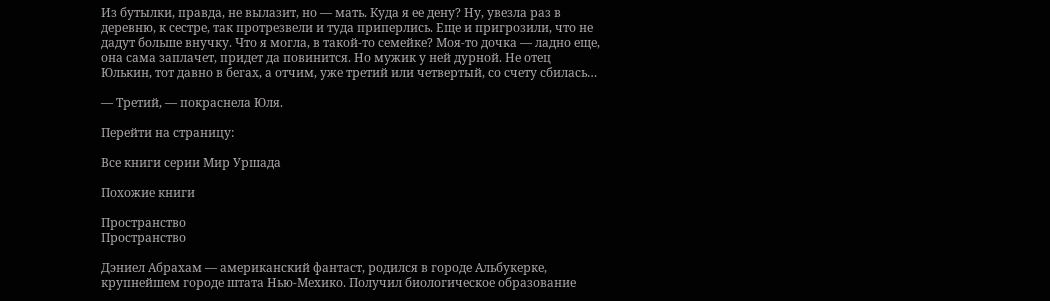Из бутылки, правда, не вылазит, но — мать. Куда я ее дену? Ну, увезла раз в деревню, к сестре, так протрезвели и туда приперлись. Еще и пригрозили, что не дадут больше внучку. Что я могла, в такой-то семейке? Моя-то дочка — ладно еще, она сама заплачет, придет да повинится. Но мужик у ней дурной. Не отец Юлькин, тот давно в бегах, а отчим, уже третий или четвертый, со счету сбилась…

— Третий, — покраснела Юля.

Перейти на страницу:

Все книги серии Мир Уршада

Похожие книги

Пространство
Пространство

Дэниел Абрахам — американский фантаст, родился в городе Альбукерке, крупнейшем городе штата Нью-Мехико. Получил биологическое образование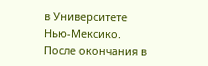в Университете Нью-Мексико. После окончания в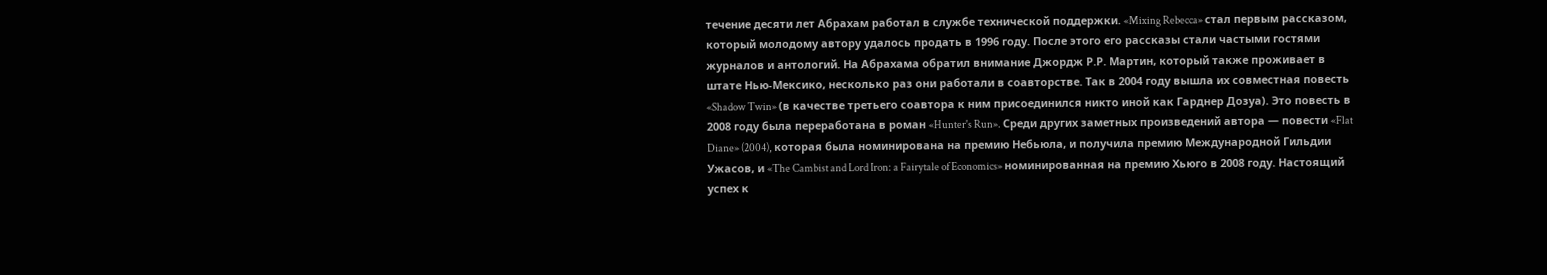течение десяти лет Абрахам работал в службе технической поддержки. «Mixing Rebecca» стал первым рассказом, который молодому автору удалось продать в 1996 году. После этого его рассказы стали частыми гостями журналов и антологий. На Абрахама обратил внимание Джордж Р.Р. Мартин, который также проживает в штате Нью-Мексико, несколько раз они работали в соавторстве. Так в 2004 году вышла их совместная повесть «Shadow Twin» (в качестве третьего соавтора к ним присоединился никто иной как Гарднер Дозуа). Это повесть в 2008 году была переработана в роман «Hunter's Run». Среди других заметных произведений автора — повести «Flat Diane» (2004), которая была номинирована на премию Небьюла, и получила премию Международной Гильдии Ужасов, и «The Cambist and Lord Iron: a Fairytale of Economics» номинированная на премию Хьюго в 2008 году. Настоящий успех к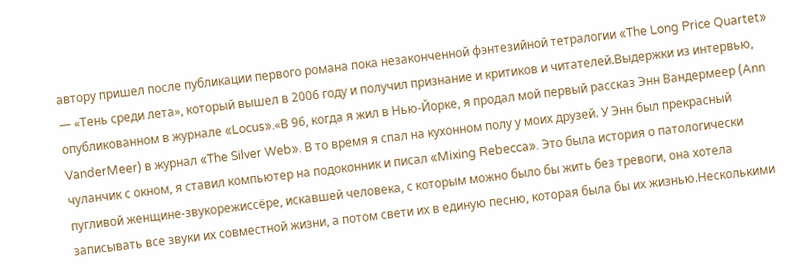автору пришел после публикации первого романа пока незаконченной фэнтезийной тетралогии «The Long Price Quartet» — «Тень среди лета», который вышел в 2006 году и получил признание и критиков и читателей.Выдержки из интервью, опубликованном в журнале «Locus».«В 96, когда я жил в Нью-Йорке, я продал мой первый рассказ Энн Вандермеер (Ann VanderMeer) в журнал «The Silver Web». В то время я спал на кухонном полу у моих друзей. У Энн был прекрасный чуланчик с окном, я ставил компьютер на подоконник и писал «Mixing Rebecca». Это была история о патологически пугливой женщине-звукорежиссёре, искавшей человека, с которым можно было бы жить без тревоги, она хотела записывать все звуки их совместной жизни, а потом свети их в единую песню, которая была бы их жизнью.Несколькими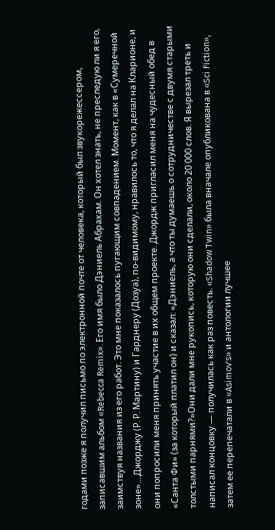годами позже я получил письмо по электронной почте от человека, который был звукорежессером, записавшим альбом «Rebecca Remix». Его имя было Дэниель Абрахам. Он хотел знать, не преследую ли я его, заимствуя названия из его работ. Это мне показалось пугающим совпадением. Момент, как в «Сумеречной зоне»....Джорджу (Р. Р. Мартину) и Гарднеру (Дозуа), по-видимому, нравилось то, что я делал на Кларионе, и они попросили меня принять участие в их общем проекте. Джордж пригласил меня на чудесный обед в «Санта Фи» (за который платил он) и сказал: «Дэниель, а что ты думаешь о сотрудничестве с двумя старыми толстыми парнями?»Они дали мне рукопись, которую они сделали, около 20 000 слов. Я вырезал треть и написал концовку — получилась как раз повесть. «Shadow Twin» была вначале опубликована в «Sci Fiction», затем ее перепечатали в «Asimov's» и антологии лучшее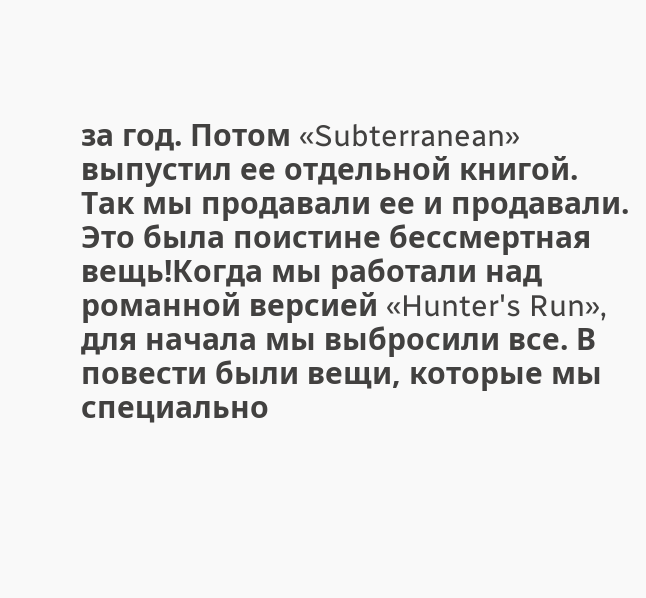за год. Потом «Subterranean» выпустил ее отдельной книгой. Так мы продавали ее и продавали. Это была поистине бессмертная вещь!Когда мы работали над романной версией «Hunter's Run», для начала мы выбросили все. В повести были вещи, которые мы специально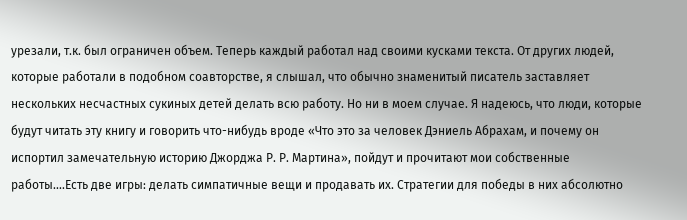урезали, т.к. был ограничен объем. Теперь каждый работал над своими кусками текста. От других людей, которые работали в подобном соавторстве, я слышал, что обычно знаменитый писатель заставляет нескольких несчастных сукиных детей делать всю работу. Но ни в моем случае. Я надеюсь, что люди, которые будут читать эту книгу и говорить что-нибудь вроде «Что это за человек Дэниель Абрахам, и почему он испортил замечательную историю Джорджа Р. Р. Мартина», пойдут и прочитают мои собственные работы....Есть две игры: делать симпатичные вещи и продавать их. Стратегии для победы в них абсолютно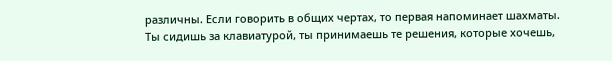различны. Если говорить в общих чертах, то первая напоминает шахматы. Ты сидишь за клавиатурой, ты принимаешь те решения, которые хочешь,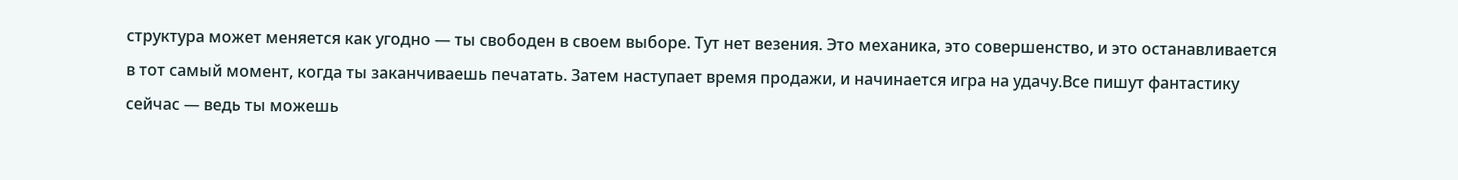структура может меняется как угодно — ты свободен в своем выборе. Тут нет везения. Это механика, это совершенство, и это останавливается в тот самый момент, когда ты заканчиваешь печатать. Затем наступает время продажи, и начинается игра на удачу.Все пишут фантастику сейчас — ведь ты можешь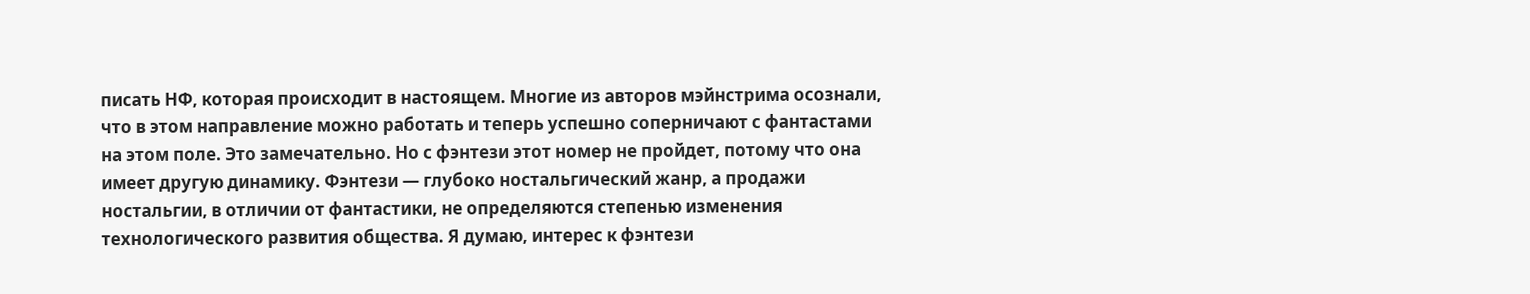писать НФ, которая происходит в настоящем. Многие из авторов мэйнстрима осознали, что в этом направление можно работать и теперь успешно соперничают с фантастами на этом поле. Это замечательно. Но с фэнтези этот номер не пройдет, потому что она имеет другую динамику. Фэнтези — глубоко ностальгический жанр, а продажи ностальгии, в отличии от фантастики, не определяются степенью изменения технологического развития общества. Я думаю, интерес к фэнтези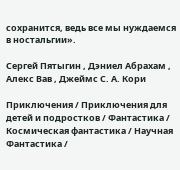сохранится, ведь все мы нуждаемся в ностальгии».

Сергей Пятыгин , Дэниел Абрахам , Алекс Вав , Джеймс С. А. Кори

Приключения / Приключения для детей и подростков / Фантастика / Космическая фантастика / Научная Фантастика /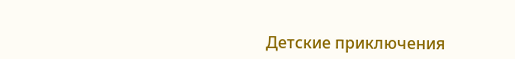Детские приключения